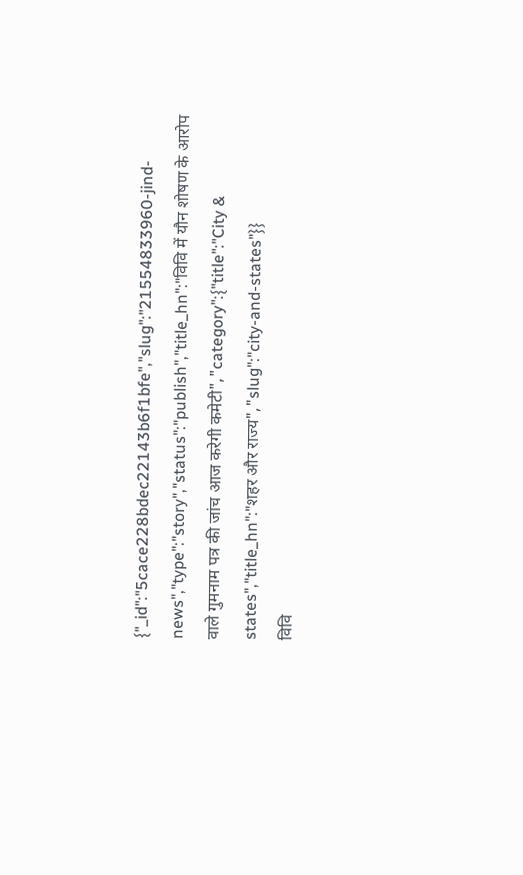{"_id":"5cace228bdec22143b6f1bfe","slug":"21554833960-jind-news","type":"story","status":"publish","title_hn":"विवि में यौन शोषण के आरोप वाले गुमनाम पत्र की जांच आज करेगी कमेटी","category":{"title":"City & states","title_hn":"शहर और राज्य","slug":"city-and-states"}}
विवि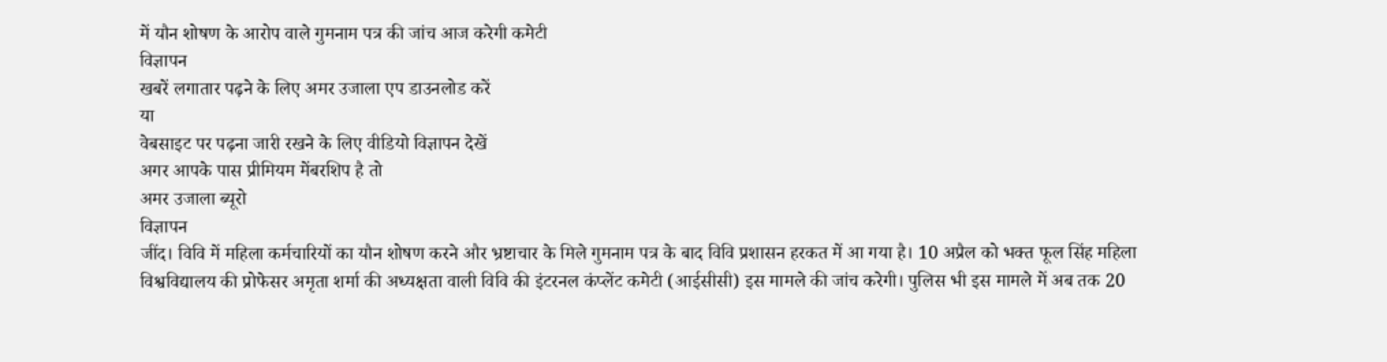में यौन शोषण के आरोप वाले गुमनाम पत्र की जांच आज करेगी कमेटी
विज्ञापन
खबरें लगातार पढ़ने के लिए अमर उजाला एप डाउनलोड करें
या
वेबसाइट पर पढ़ना जारी रखने के लिए वीडियो विज्ञापन देखें
अगर आपके पास प्रीमियम मेंबरशिप है तो
अमर उजाला ब्यूरो
विज्ञापन
जींद। विवि में महिला कर्मचारियों का यौन शोषण करने और भ्रष्टाचार के मिले गुमनाम पत्र के बाद विवि प्रशासन हरकत में आ गया है। 10 अप्रैल को भक्त फूल सिंह महिला विश्वविद्यालय की प्रोफेसर अमृता शर्मा की अध्यक्षता वाली विवि की इंटरनल कंप्लेंट कमेटी (आईसीसी) इस मामले की जांच करेगी। पुलिस भी इस मामले में अब तक 20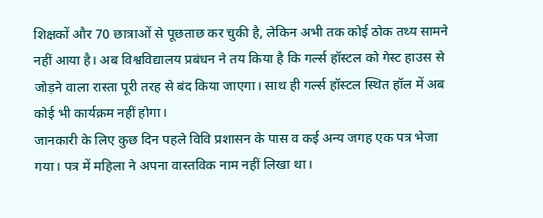शिक्षकों और 70 छात्राओं से पूछताछ कर चुकी है, लेकिन अभी तक कोई ठोक तथ्य सामने नहीं आया है। अब विश्वविद्यालय प्रबंधन ने तय किया है कि गर्ल्स हॉस्टल को गेस्ट हाउस से जोड़ने वाला रास्ता पूरी तरह से बंद किया जाएगा। साथ ही गर्ल्स हॉस्टल स्थित हॉल में अब कोई भी कार्यक्रम नहीं होगा।
जानकारी के लिए कुछ दिन पहले विवि प्रशासन के पास व कई अन्य जगह एक पत्र भेजा गया। पत्र में महिला ने अपना वास्तविक नाम नहीं लिखा था।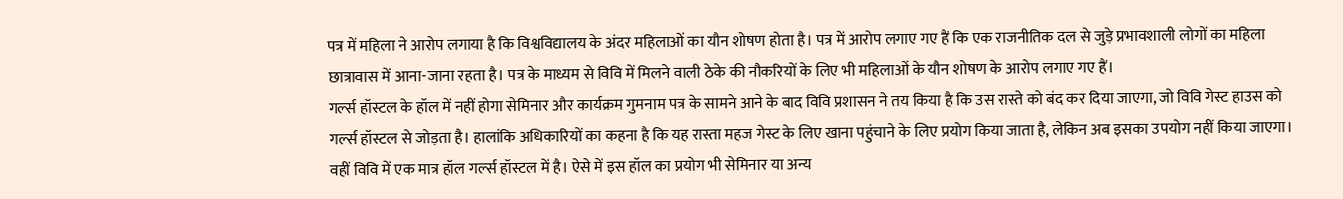पत्र में महिला ने आरोप लगाया है कि विश्वविद्यालय के अंदर महिलाओं का यौन शोषण होता है। पत्र में आरोप लगाए गए हैं कि एक राजनीतिक दल से जुड़े प्रभावशाली लोगों का महिला छात्रावास में आना-जाना रहता है। पत्र के माध्यम से विवि में मिलने वाली ठेके की नौकरियों के लिए भी महिलाओं के यौन शोषण के आरोप लगाए गए हैं।
गर्ल्स हॉस्टल के हॉल में नहीं होगा सेमिनार और कार्यक्रम गुमनाम पत्र के सामने आने के बाद विवि प्रशासन ने तय किया है कि उस रास्ते को बंद कर दिया जाएगा, जो विवि गेस्ट हाउस को गर्ल्स हॉस्टल से जोड़ता है। हालांकि अधिकारियों का कहना है कि यह रास्ता महज गेस्ट के लिए खाना पहुंचाने के लिए प्रयोग किया जाता है, लेकिन अब इसका उपयोग नहीं किया जाएगा। वहीं विवि में एक मात्र हॉल गर्ल्स हॉस्टल में है। ऐसे में इस हॉल का प्रयोग भी सेमिनार या अन्य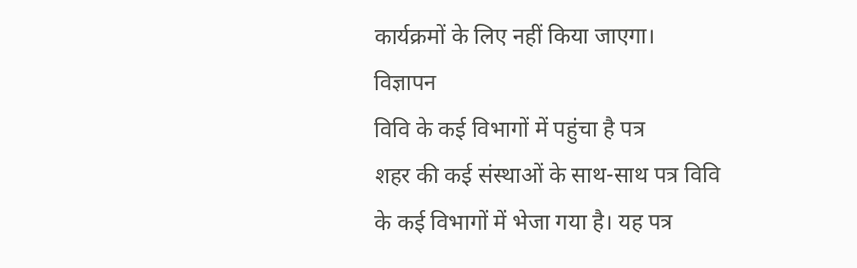कार्यक्रमों के लिए नहीं किया जाएगा।
विज्ञापन
विवि के कई विभागों में पहुंचा है पत्र
शहर की कई संस्थाओं के साथ-साथ पत्र विवि के कई विभागों में भेजा गया है। यह पत्र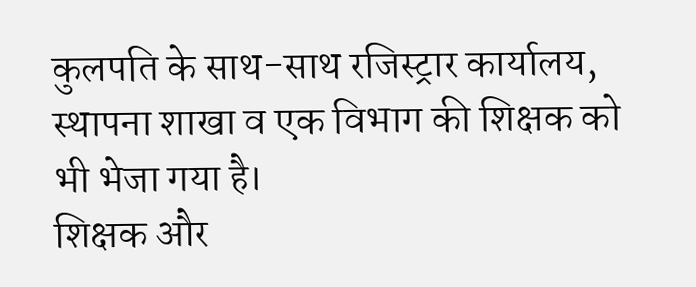कुलपति के साथ-साथ रजिस्ट्रार कार्यालय, स्थापना शाखा व एक विभाग की शिक्षक को भी भेजा गया है।
शिक्षक और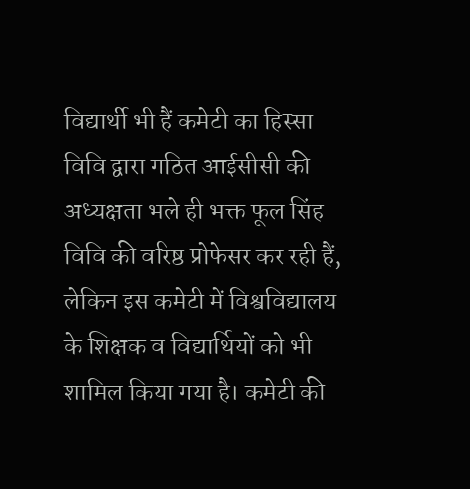विद्यार्थी भी हैं कमेटी का हिस्सा
विवि द्वारा गठित आईसीसी की अध्यक्षता भले ही भक्त फूल सिंह विवि की वरिष्ठ प्रोफेसर कर रही हैं, लेकिन इस कमेटी में विश्वविद्यालय के शिक्षक व विद्यार्थियों को भी शामिल किया गया है। कमेटी की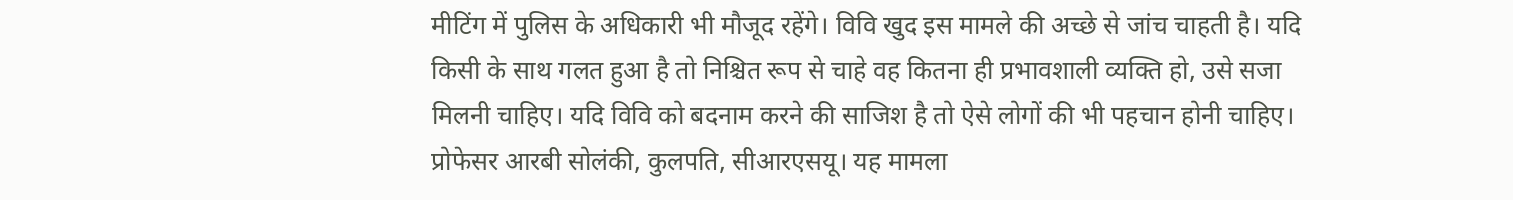मीटिंग में पुलिस के अधिकारी भी मौजूद रहेंगे। विवि खुद इस मामले की अच्छे से जांच चाहती है। यदि किसी के साथ गलत हुआ है तो निश्चित रूप से चाहे वह कितना ही प्रभावशाली व्यक्ति हो, उसे सजा मिलनी चाहिए। यदि विवि को बदनाम करने की साजिश है तो ऐसे लोगों की भी पहचान होनी चाहिए। प्रोफेसर आरबी सोलंकी, कुलपति, सीआरएसयू। यह मामला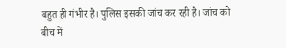बहुत ही गंभीर है। पुलिस इसकी जांच कर रही है। जांच को बीच में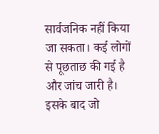सार्वजनिक नहीं किया जा सकता। कई लोगों से पूछताछ की गई है और जांच जारी है। इसके बाद जो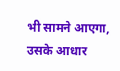भी सामने आएगा, उसके आधार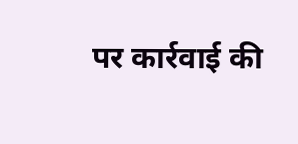पर कार्रवाई की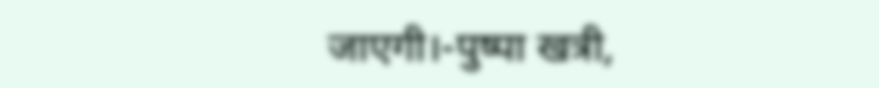जाएगी।-पुष्पा खत्री,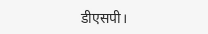डीएसपी।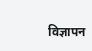विज्ञापन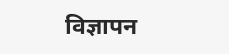विज्ञापन